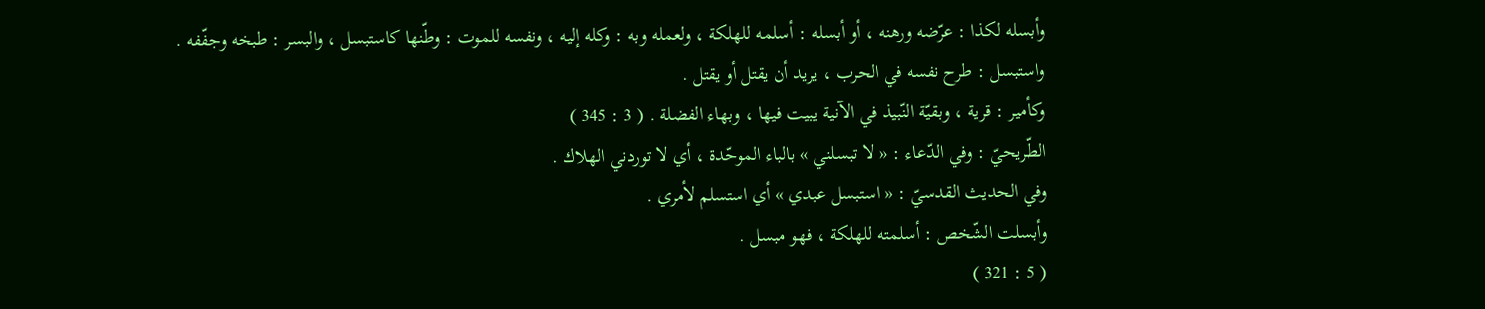وأبسله لكذا : عرّضه ورهنه ، أو أبسله : أسلمه للهلكة ، ولعمله وبه : وكله إليه ، ونفسه للموت : وطّنها كاستبسل ، والبسر : طبخه وجفّفه .
واستبسل : طرح نفسه في الحرب ، يريد أن يقتل أو يقتل .
وكأمير : قرية ، وبقيّة النّبيذ في الآنية يبيت فيها ، وبهاء الفضلة . ( 3 : 345 )
الطّريحيّ : وفي الدّعاء : « لا تبسلني » بالباء الموحّدة ، أي لا توردني الهلاك .
وفي الحديث القدسيّ : « استبسل عبدي » أي استسلم لأمري .
وأبسلت الشّخص : أسلمته للهلكة ، فهو مبسل .
( 5 : 321 )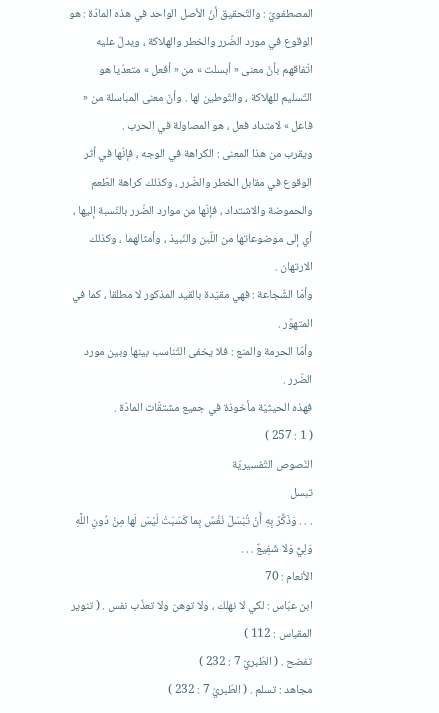المصطفويّ : والتّحقيق أنّ الأصل الواحد في هذه المادّة : هو الوقوع في مورد الضّرر والخطر والهلاكة ، ويدلّ عليه اتّفاقهم بأنّ معنى « أبسلت » من « أفعل » متعدّيا هو التّسليم للهلاكة ، والتّوطين لها . وأنّ معنى المباسلة من « فاعل » لامتداد فعل ، هو المصاولة في الحرب .
ويقرب من هذا المعنى : الكراهة في الوجه ، فإنّها في أثر الوقوع في مقابل الخطر والضّرر ، وكذلك كراهة الطّعم والحموضة والاشتداد ، فإنّها من موارد الضّرر بالنّسبة إليها ، أي إلى موضوعاتها من اللّبن والنّبيذ ، وأمثالهما ، وكذلك الارتهان .
وأمّا الشّجاعة : فهي مقيّدة بالقيد المذكور لا مطلقا ، كما في المتهوّر .
وأمّا الحرمة والمنع : فلا يخفى التّناسب بينها وبين مورد الضّرر .
فهذه الحيثيّة مأخوذة في جميع مشتقّات المادّة .
( 1 : 257 )
النّصوص التّفسيريّة
تبسل
. . . وَذَكِّرْ بِهِ أَنْ تُبْسَلَ نَفْسٌ بِما كَسَبَتْ لَيْسَ لَها مِنْ دُونِ اللَّهِ وَلِيٌّ وَلا شَفِيعٌ . . .
الأنعام : 70
ابن عبّاس : لكي لا نهلك ، ولا توهن ولا تعذّب نفس . ( تنوير المقباس : 112 )
تفضح . ( الطّبريّ 7 : 232 )
مجاهد : تسلم . ( الطّبريّ 7 : 232 )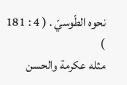نحوه الطّوسيّ . ( 4 : 181 )
مثله عكرمة والحسن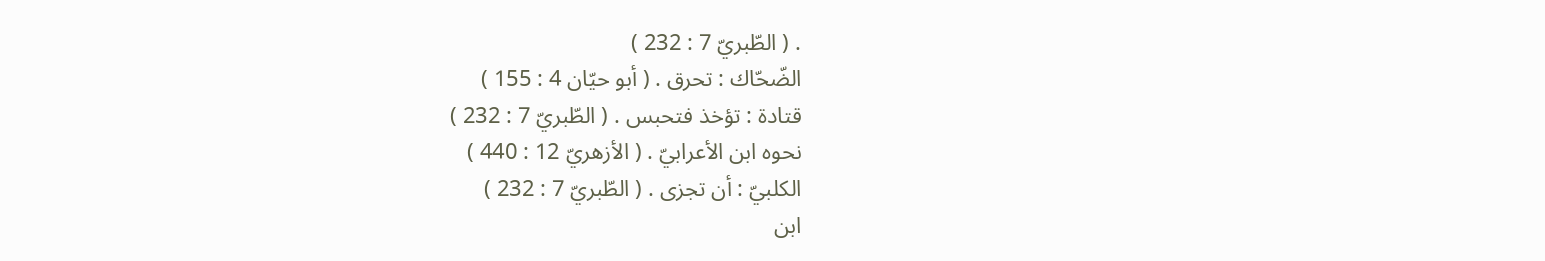. ( الطّبريّ 7 : 232 )
الضّحّاك : تحرق . ( أبو حيّان 4 : 155 )
قتادة : تؤخذ فتحبس . ( الطّبريّ 7 : 232 )
نحوه ابن الأعرابيّ . ( الأزهريّ 12 : 440 )
الكلبيّ : أن تجزى . ( الطّبريّ 7 : 232 )
ابن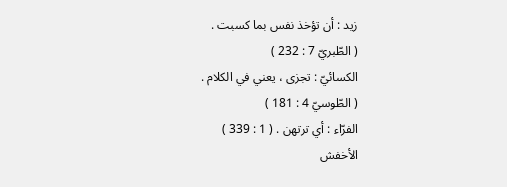زيد : أن تؤخذ نفس بما كسبت .
( الطّبريّ 7 : 232 )
الكسائيّ : تجزى ، يعني في الكلام .
( الطّوسيّ 4 : 181 )
الفرّاء : أي ترتهن . ( 1 : 339 )
الأخفش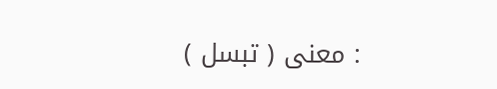: معنى ( تبسل )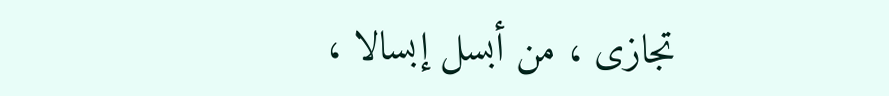تجازى ، من أبسل إبسالا ،